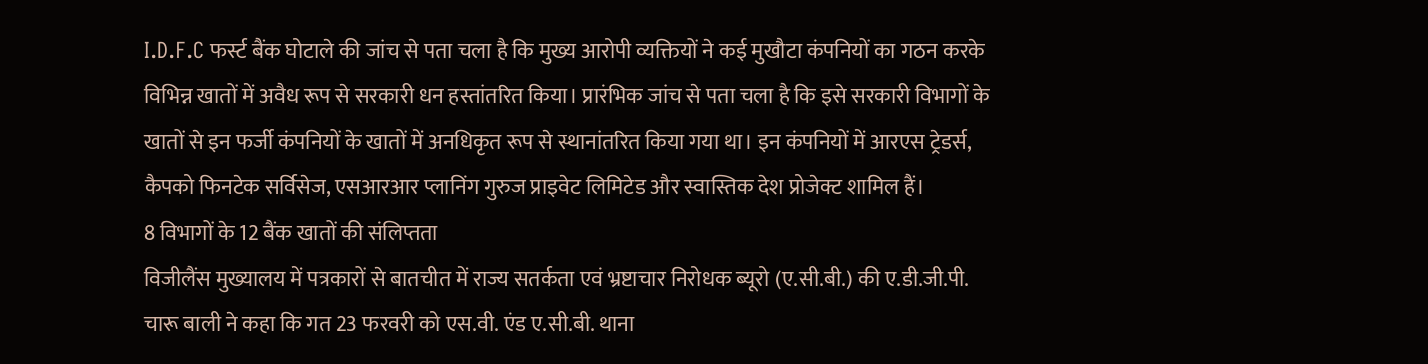I.D.F.C फर्स्ट बैंक घोटाले की जांच से पता चला है कि मुख्य आरोपी व्यक्तियों ने कई मुखौटा कंपनियों का गठन करके विभिन्न खातों में अवैध रूप से सरकारी धन हस्तांतरित किया। प्रारंभिक जांच से पता चला है कि इसे सरकारी विभागों के खातों से इन फर्जी कंपनियों के खातों में अनधिकृत रूप से स्थानांतरित किया गया था। इन कंपनियों में आरएस ट्रेडर्स, कैपको फिनटेक सर्विसेज, एसआरआर प्लानिंग गुरुज प्राइवेट लिमिटेड और स्वास्तिक देश प्रोजेक्ट शामिल हैं।
8 विभागों के 12 बैंक खातों की संलिप्तता
विजीलैंस मुख्यालय में पत्रकारों से बातचीत में राज्य सतर्कता एवं भ्रष्टाचार निरोधक ब्यूरो (ए.सी.बी.) की ए.डी.जी.पी. चारू बाली ने कहा कि गत 23 फरवरी को एस.वी. एंड ए.सी.बी. थाना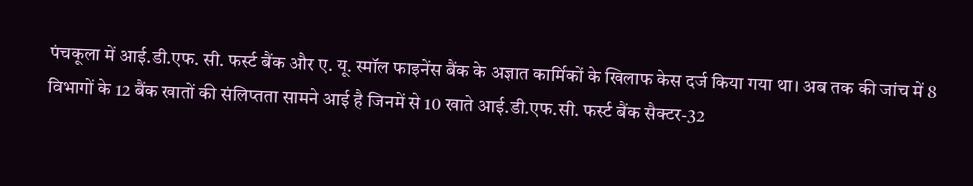पंचकूला में आई.डी.एफ. सी. फर्स्ट बैंक और ए. यू. स्मॉल फाइनेंस बैंक के अज्ञात कार्मिकों के खिलाफ केस दर्ज किया गया था। अब तक की जांच में 8 विभागों के 12 बैंक खातों की संलिप्तता सामने आई है जिनमें से 10 खाते आई.डी.एफ.सी. फर्स्ट बैंक सैक्टर-32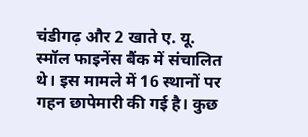चंडीगढ़ और 2 खाते ए. यू. स्मॉल फाइनेंस बैंक में संचालित थे। इस मामले में 16 स्थानों पर गहन छापेमारी की गई है। कुछ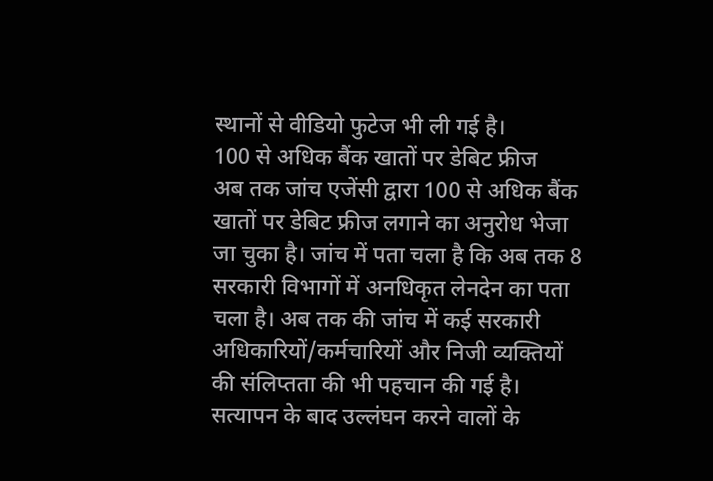स्थानों से वीडियो फुटेज भी ली गई है।
100 से अधिक बैंक खातों पर डेबिट फ्रीज
अब तक जांच एजेंसी द्वारा 100 से अधिक बैंक खातों पर डेबिट फ्रीज लगाने का अनुरोध भेजा जा चुका है। जांच में पता चला है कि अब तक 8 सरकारी विभागों में अनधिकृत लेनदेन का पता चला है। अब तक की जांच में कई सरकारी अधिकारियों/कर्मचारियों और निजी व्यक्तियों की संलिप्तता की भी पहचान की गई है। सत्यापन के बाद उल्लंघन करने वालों के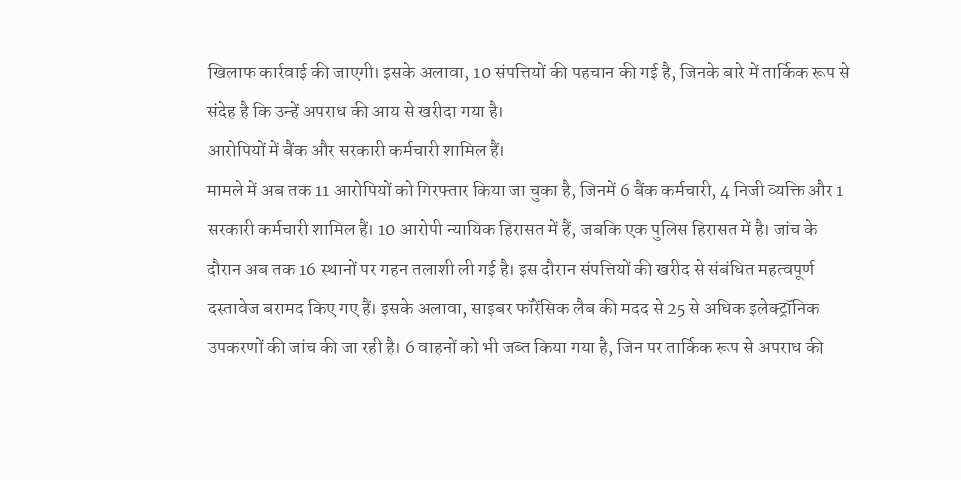खिलाफ कार्रवाई की जाएगी। इसके अलावा, 10 संपत्तियों की पहचान की गई है, जिनके बारे में तार्किक रूप से संदेह है कि उन्हें अपराध की आय से खरीदा गया है।
आरोपियों में बैंक और सरकारी कर्मचारी शामिल हैं।
मामले में अब तक 11 आरोपियों को गिरफ्तार किया जा चुका है, जिनमें 6 बैंक कर्मचारी, 4 निजी व्यक्ति और 1 सरकारी कर्मचारी शामिल हैं। 10 आरोपी न्यायिक हिरासत में हैं, जबकि एक पुलिस हिरासत में है। जांच के दौरान अब तक 16 स्थानों पर गहन तलाशी ली गई है। इस दौरान संपत्तियों की खरीद से संबंधित महत्वपूर्ण दस्तावेज बरामद किए गए हैं। इसके अलावा, साइबर फॉरेंसिक लैब की मदद से 25 से अधिक इलेक्ट्रॉनिक उपकरणों की जांच की जा रही है। 6 वाहनों को भी जब्त किया गया है, जिन पर तार्किक रूप से अपराध की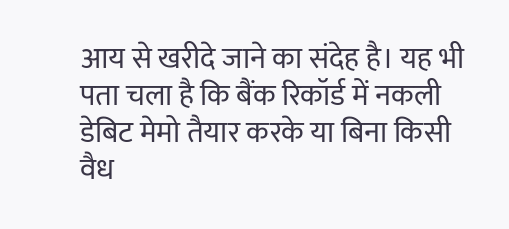आय से खरीदे जाने का संदेह है। यह भी पता चला है कि बैंक रिकॉर्ड में नकली डेबिट मेमो तैयार करके या बिना किसी वैध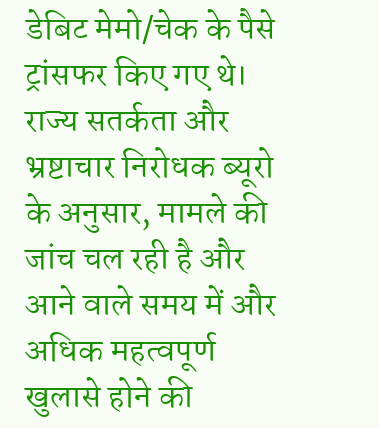डेबिट मेमो/चेक के पैसे ट्रांसफर किए गए थे। राज्य सतर्कता और भ्रष्टाचार निरोधक ब्यूरो के अनुसार, मामले की जांच चल रही है और आने वाले समय में और अधिक महत्वपूर्ण खुलासे होने की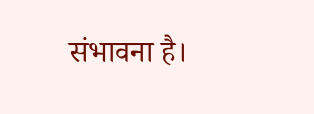संभावना है।